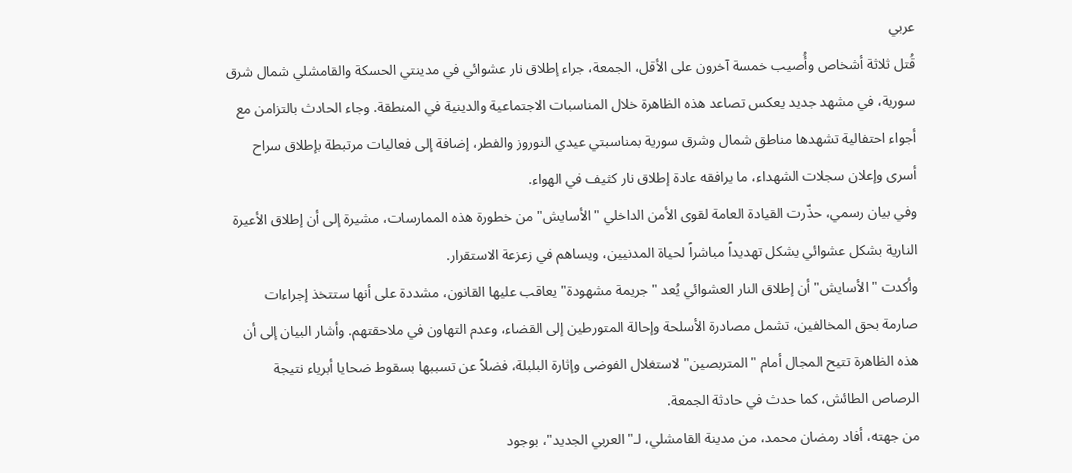عربي
قُتل ثلاثة أشخاص وأُصيب خمسة آخرون على الأقل، الجمعة، جراء إطلاق نار عشوائي في مدينتي الحسكة والقامشلي شمال شرق سورية، في مشهد جديد يعكس تصاعد هذه الظاهرة خلال المناسبات الاجتماعية والدينية في المنطقة. وجاء الحادث بالتزامن مع أجواء احتفالية تشهدها مناطق شمال وشرق سورية بمناسبتي عيدي النوروز والفطر، إضافة إلى فعاليات مرتبطة بإطلاق سراح أسرى وإعلان سجلات الشهداء، ما يرافقه عادة إطلاق نار كثيف في الهواء.
وفي بيان رسمي، حذّرت القيادة العامة لقوى الأمن الداخلي "الأسايش" من خطورة هذه الممارسات، مشيرة إلى أن إطلاق الأعيرة النارية بشكل عشوائي يشكل تهديداً مباشراً لحياة المدنيين، ويساهم في زعزعة الاستقرار.
وأكدت "الأسايش" أن إطلاق النار العشوائي يُعد "جريمة مشهودة" يعاقب عليها القانون، مشددة على أنها ستتخذ إجراءات صارمة بحق المخالفين، تشمل مصادرة الأسلحة وإحالة المتورطين إلى القضاء، وعدم التهاون في ملاحقتهم. وأشار البيان إلى أن هذه الظاهرة تتيح المجال أمام "المتربصين" لاستغلال الفوضى وإثارة البلبلة، فضلاً عن تسببها بسقوط ضحايا أبرياء نتيجة الرصاص الطائش، كما حدث في حادثة الجمعة.
من جهته، أفاد رمضان محمد، من مدينة القامشلي، لـ"العربي الجديد"، بوجود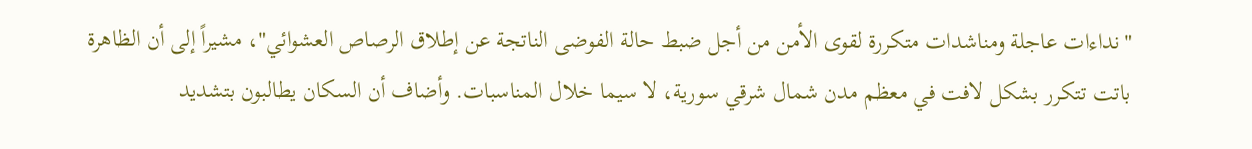"نداءات عاجلة ومناشدات متكررة لقوى الأمن من أجل ضبط حالة الفوضى الناتجة عن إطلاق الرصاص العشوائي"، مشيراً إلى أن الظاهرة باتت تتكرر بشكل لافت في معظم مدن شمال شرقي سورية، لا سيما خلال المناسبات. وأضاف أن السكان يطالبون بتشديد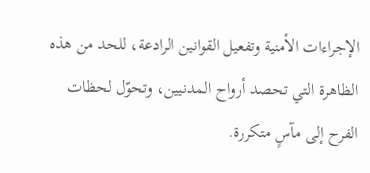الإجراءات الأمنية وتفعيل القوانين الرادعة، للحد من هذه الظاهرة التي تحصد أرواح المدنيين، وتحوّل لحظات الفرح إلى مآسٍ متكررة.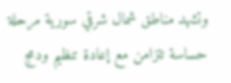وتشهد مناطق شمال شرقي سورية مرحلة حساسة تتزامن مع إعادة تنظيم ودمج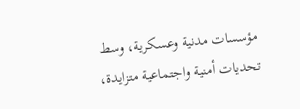مؤسسات مدنية وعسكرية، وسط تحديات أمنية واجتماعية متزايدة،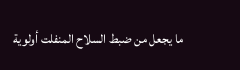ما يجعل من ضبط السلاح المنفلت أولوية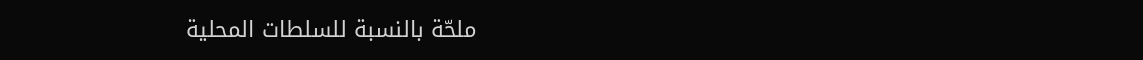ملحّة بالنسبة للسلطات المحلية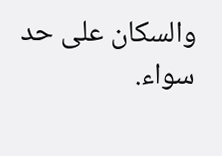والسكان على حد سواء.